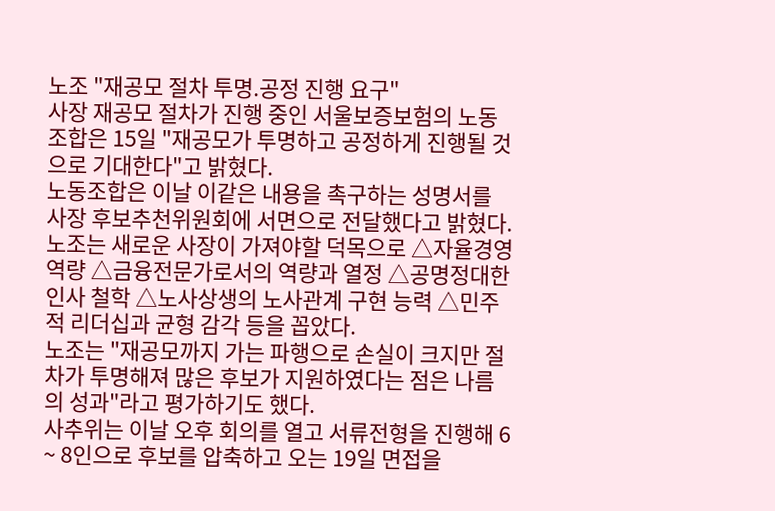노조 "재공모 절차 투명.공정 진행 요구"
사장 재공모 절차가 진행 중인 서울보증보험의 노동조합은 15일 "재공모가 투명하고 공정하게 진행될 것으로 기대한다"고 밝혔다.
노동조합은 이날 이같은 내용을 촉구하는 성명서를 사장 후보추천위원회에 서면으로 전달했다고 밝혔다.
노조는 새로운 사장이 가져야할 덕목으로 △자율경영 역량 △금융전문가로서의 역량과 열정 △공명정대한 인사 철학 △노사상생의 노사관계 구현 능력 △민주적 리더십과 균형 감각 등을 꼽았다.
노조는 "재공모까지 가는 파행으로 손실이 크지만 절차가 투명해져 많은 후보가 지원하였다는 점은 나름의 성과"라고 평가하기도 했다.
사추위는 이날 오후 회의를 열고 서류전형을 진행해 6 ~ 8인으로 후보를 압축하고 오는 19일 면접을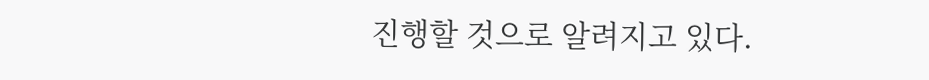진행할 것으로 알려지고 있다.